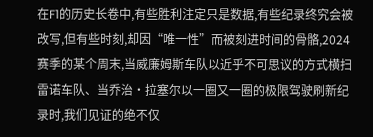在F1的历史长卷中,有些胜利注定只是数据,有些纪录终究会被改写,但有些时刻,却因“唯一性”而被刻进时间的骨骼,2024赛季的某个周末,当威廉姆斯车队以近乎不可思议的方式横扫雷诺车队、当乔治·拉塞尔以一圈又一圈的极限驾驶刷新纪录时,我们见证的绝不仅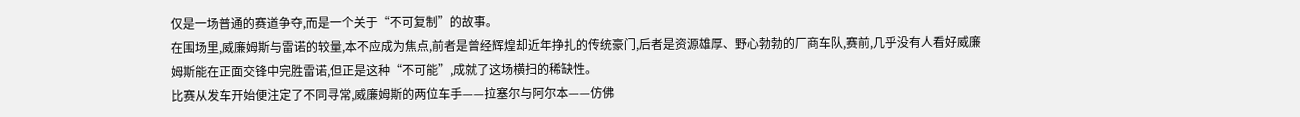仅是一场普通的赛道争夺,而是一个关于“不可复制”的故事。
在围场里,威廉姆斯与雷诺的较量,本不应成为焦点,前者是曾经辉煌却近年挣扎的传统豪门,后者是资源雄厚、野心勃勃的厂商车队,赛前,几乎没有人看好威廉姆斯能在正面交锋中完胜雷诺,但正是这种“不可能”,成就了这场横扫的稀缺性。
比赛从发车开始便注定了不同寻常,威廉姆斯的两位车手——拉塞尔与阿尔本——仿佛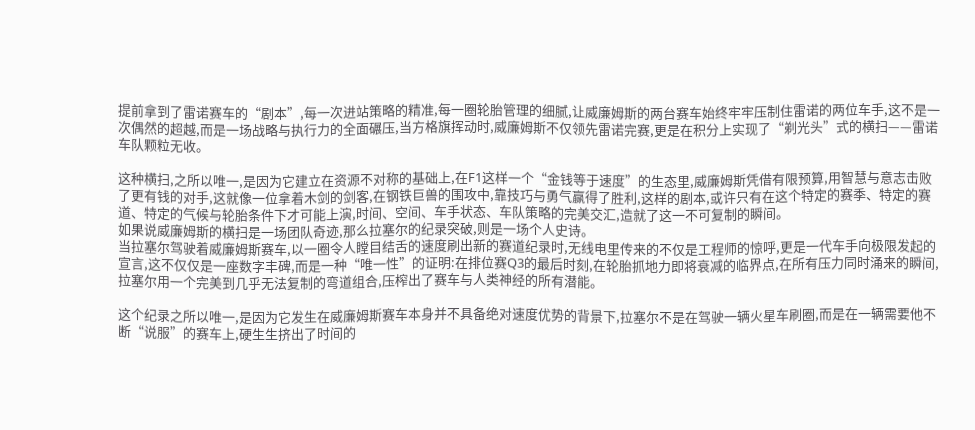提前拿到了雷诺赛车的“剧本”,每一次进站策略的精准,每一圈轮胎管理的细腻,让威廉姆斯的两台赛车始终牢牢压制住雷诺的两位车手,这不是一次偶然的超越,而是一场战略与执行力的全面碾压,当方格旗挥动时,威廉姆斯不仅领先雷诺完赛,更是在积分上实现了“剃光头”式的横扫——雷诺车队颗粒无收。

这种横扫,之所以唯一,是因为它建立在资源不对称的基础上,在F1这样一个“金钱等于速度”的生态里,威廉姆斯凭借有限预算,用智慧与意志击败了更有钱的对手,这就像一位拿着木剑的剑客,在钢铁巨兽的围攻中,靠技巧与勇气赢得了胜利,这样的剧本,或许只有在这个特定的赛季、特定的赛道、特定的气候与轮胎条件下才可能上演,时间、空间、车手状态、车队策略的完美交汇,造就了这一不可复制的瞬间。
如果说威廉姆斯的横扫是一场团队奇迹,那么拉塞尔的纪录突破,则是一场个人史诗。
当拉塞尔驾驶着威廉姆斯赛车,以一圈令人瞠目结舌的速度刷出新的赛道纪录时,无线电里传来的不仅是工程师的惊呼,更是一代车手向极限发起的宣言,这不仅仅是一座数字丰碑,而是一种“唯一性”的证明:在排位赛Q3的最后时刻,在轮胎抓地力即将衰减的临界点,在所有压力同时涌来的瞬间,拉塞尔用一个完美到几乎无法复制的弯道组合,压榨出了赛车与人类神经的所有潜能。

这个纪录之所以唯一,是因为它发生在威廉姆斯赛车本身并不具备绝对速度优势的背景下,拉塞尔不是在驾驶一辆火星车刷圈,而是在一辆需要他不断“说服”的赛车上,硬生生挤出了时间的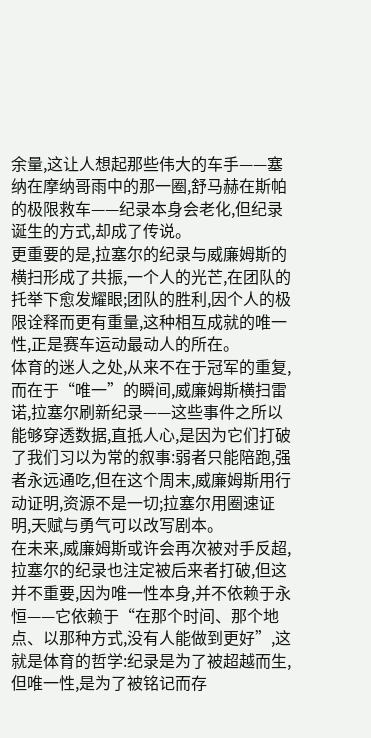余量,这让人想起那些伟大的车手——塞纳在摩纳哥雨中的那一圈,舒马赫在斯帕的极限救车——纪录本身会老化,但纪录诞生的方式,却成了传说。
更重要的是,拉塞尔的纪录与威廉姆斯的横扫形成了共振,一个人的光芒,在团队的托举下愈发耀眼;团队的胜利,因个人的极限诠释而更有重量,这种相互成就的唯一性,正是赛车运动最动人的所在。
体育的迷人之处,从来不在于冠军的重复,而在于“唯一”的瞬间,威廉姆斯横扫雷诺,拉塞尔刷新纪录——这些事件之所以能够穿透数据,直抵人心,是因为它们打破了我们习以为常的叙事:弱者只能陪跑,强者永远通吃,但在这个周末,威廉姆斯用行动证明,资源不是一切;拉塞尔用圈速证明,天赋与勇气可以改写剧本。
在未来,威廉姆斯或许会再次被对手反超,拉塞尔的纪录也注定被后来者打破,但这并不重要,因为唯一性本身,并不依赖于永恒——它依赖于“在那个时间、那个地点、以那种方式,没有人能做到更好”,这就是体育的哲学:纪录是为了被超越而生,但唯一性,是为了被铭记而存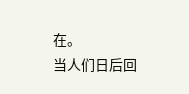在。
当人们日后回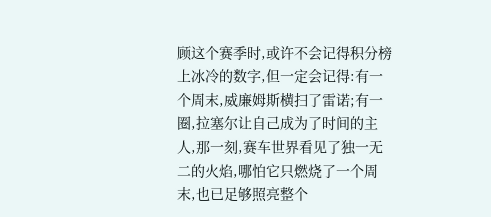顾这个赛季时,或许不会记得积分榜上冰冷的数字,但一定会记得:有一个周末,威廉姆斯横扫了雷诺;有一圈,拉塞尔让自己成为了时间的主人,那一刻,赛车世界看见了独一无二的火焰,哪怕它只燃烧了一个周末,也已足够照亮整个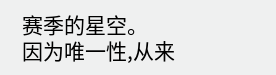赛季的星空。
因为唯一性,从来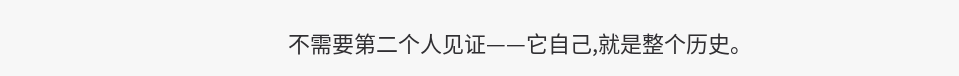不需要第二个人见证——它自己,就是整个历史。